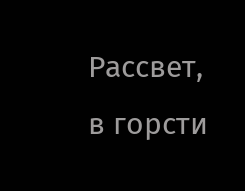Рассвет, в горсти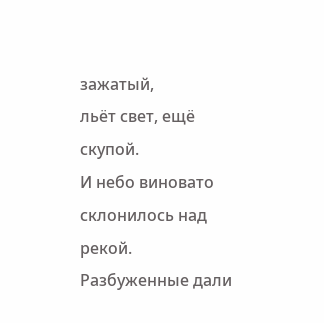зажатый,
льёт свет, ещё скупой.
И небо виновато
склонилось над рекой.
Разбуженные дали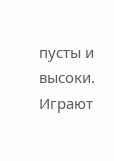пусты и высоки.
Играют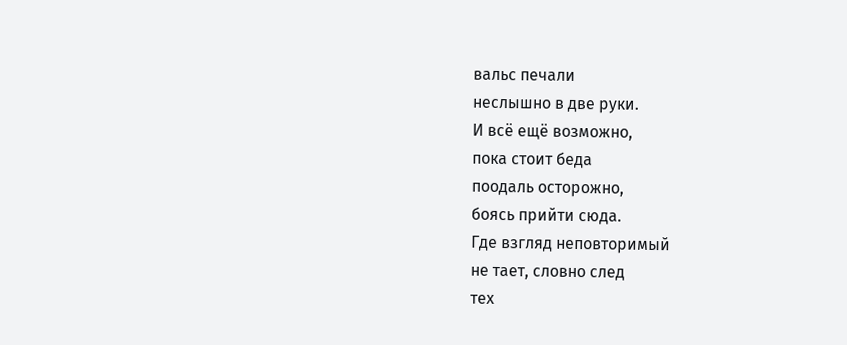вальс печали
неслышно в две руки.
И всё ещё возможно,
пока стоит беда
поодаль осторожно,
боясь прийти сюда.
Где взгляд неповторимый
не тает, словно след
тех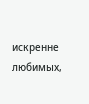искренне любимых,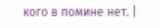кого в помине нет. |